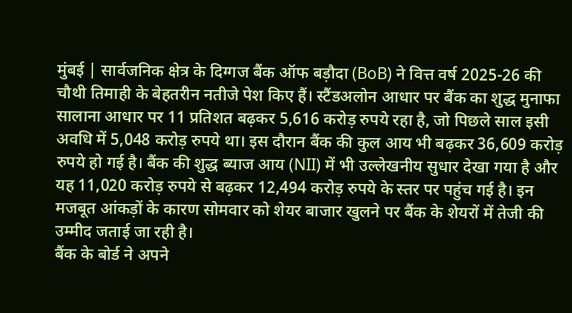मुंबई | सार्वजनिक क्षेत्र के दिग्गज बैंक ऑफ बड़ौदा (BoB) ने वित्त वर्ष 2025-26 की चौथी तिमाही के बेहतरीन नतीजे पेश किए हैं। स्टैंडअलोन आधार पर बैंक का शुद्ध मुनाफा सालाना आधार पर 11 प्रतिशत बढ़कर 5,616 करोड़ रुपये रहा है, जो पिछले साल इसी अवधि में 5,048 करोड़ रुपये था। इस दौरान बैंक की कुल आय भी बढ़कर 36,609 करोड़ रुपये हो गई है। बैंक की शुद्ध ब्याज आय (NII) में भी उल्लेखनीय सुधार देखा गया है और यह 11,020 करोड़ रुपये से बढ़कर 12,494 करोड़ रुपये के स्तर पर पहुंच गई है। इन मजबूत आंकड़ों के कारण सोमवार को शेयर बाजार खुलने पर बैंक के शेयरों में तेजी की उम्मीद जताई जा रही है।
बैंक के बोर्ड ने अपने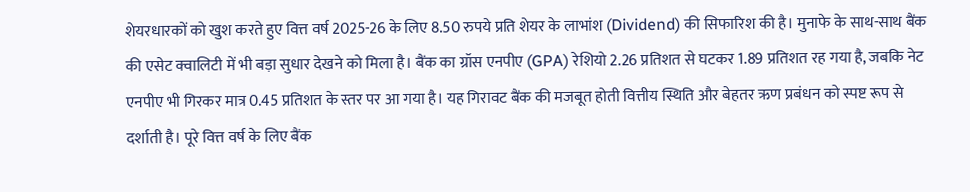शेयरधारकों को खुश करते हुए वित्त वर्ष 2025-26 के लिए 8.50 रुपये प्रति शेयर के लाभांश (Dividend) की सिफारिश की है। मुनाफे के साथ-साथ बैंक की एसेट क्वालिटी में भी बड़ा सुधार देखने को मिला है। बैंक का ग्रॉस एनपीए (GPA) रेशियो 2.26 प्रतिशत से घटकर 1.89 प्रतिशत रह गया है, जबकि नेट एनपीए भी गिरकर मात्र 0.45 प्रतिशत के स्तर पर आ गया है। यह गिरावट बैंक की मजबूत होती वित्तीय स्थिति और बेहतर ऋण प्रबंधन को स्पष्ट रूप से दर्शाती है। पूरे वित्त वर्ष के लिए बैंक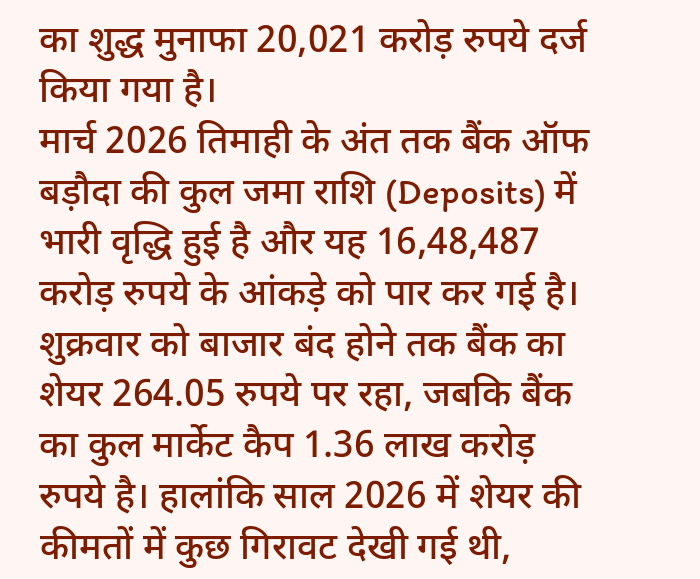का शुद्ध मुनाफा 20,021 करोड़ रुपये दर्ज किया गया है।
मार्च 2026 तिमाही के अंत तक बैंक ऑफ बड़ौदा की कुल जमा राशि (Deposits) में भारी वृद्धि हुई है और यह 16,48,487 करोड़ रुपये के आंकड़े को पार कर गई है। शुक्रवार को बाजार बंद होने तक बैंक का शेयर 264.05 रुपये पर रहा, जबकि बैंक का कुल मार्केट कैप 1.36 लाख करोड़ रुपये है। हालांकि साल 2026 में शेयर की कीमतों में कुछ गिरावट देखी गई थी,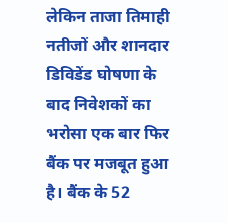लेकिन ताजा तिमाही नतीजों और शानदार डिविडेंड घोषणा के बाद निवेशकों का भरोसा एक बार फिर बैंक पर मजबूत हुआ है। बैंक के 52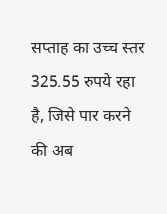सप्ताह का उच्च स्तर 325.55 रुपये रहा है, जिसे पार करने की अब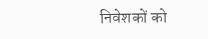निवेशकों को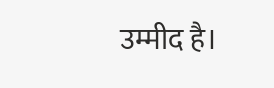उम्मीद है।